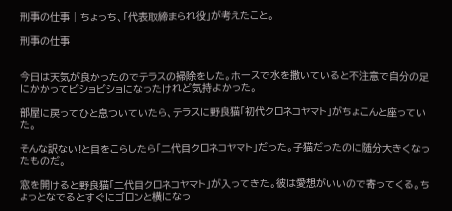刑事の仕事 | ちょっち、「代表取締まられ役」が考えたこと。

刑事の仕事


今日は天気が良かったのでテラスの掃除をした。ホースで水を撒いていると不注意で自分の足にかかってビショビショになったけれど気持よかった。

部屋に戻ってひと息ついていたら、テラスに野良猫「初代クロネコヤマト」がちょこんと座っていた。

そんな訳ない!と目をこらしたら「二代目クロネコヤマト」だった。子猫だったのに随分大きくなったものだ。

窓を開けると野良猫「二代目クロネコヤマト」が入ってきた。彼は愛想がいいので寄ってくる。ちょっとなでるとすぐにゴロンと横になっ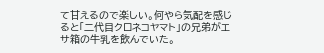て甘えるので楽しい。何やら気配を感じると「二代目クロネコヤマト」の兄弟がエサ箱の牛乳を飲んでいた。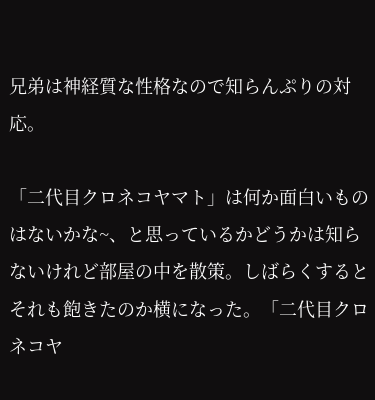兄弟は神経質な性格なので知らんぷりの対応。

「二代目クロネコヤマト」は何か面白いものはないかな~、と思っているかどうかは知らないけれど部屋の中を散策。しばらくするとそれも飽きたのか横になった。「二代目クロネコヤ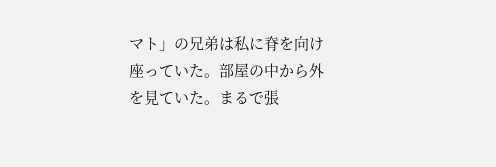マト」の兄弟は私に脊を向け座っていた。部屋の中から外を見ていた。まるで張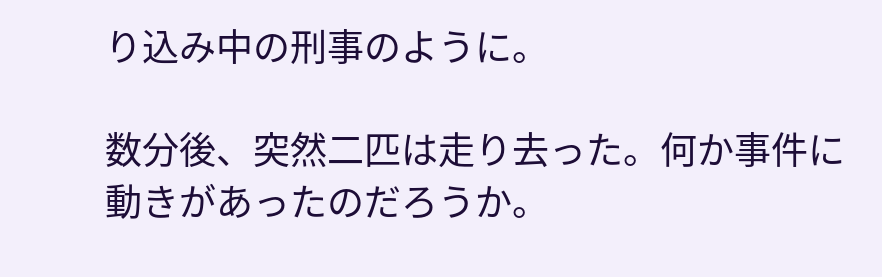り込み中の刑事のように。

数分後、突然二匹は走り去った。何か事件に動きがあったのだろうか。